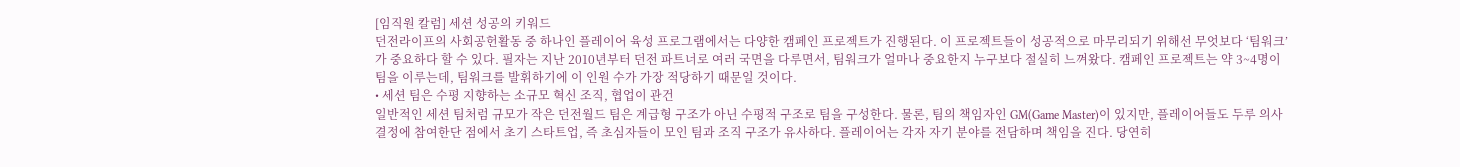[임직원 칼럼] 세션 성공의 키워드
던전라이프의 사회공헌활동 중 하나인 플레이어 육성 프로그램에서는 다양한 캠페인 프로젝트가 진행된다. 이 프로젝트들이 성공적으로 마무리되기 위해선 무엇보다 ‘팀워크’가 중요하다 할 수 있다. 필자는 지난 2010년부터 던전 파트너로 여러 국면을 다루면서, 팀워크가 얼마나 중요한지 누구보다 절실히 느껴왔다. 캠페인 프로젝트는 약 3~4명이 팀을 이루는데, 팀워크를 발휘하기에 이 인원 수가 가장 적당하기 때문일 것이다.
• 세션 팀은 수평 지향하는 소규모 혁신 조직, 협업이 관건
일반적인 세션 팀처럼 규모가 작은 던전월드 팀은 계급형 구조가 아닌 수평적 구조로 팀을 구성한다. 물론, 팀의 책임자인 GM(Game Master)이 있지만, 플레이어들도 두루 의사결정에 참여한단 점에서 초기 스타트업, 즉 초심자들이 모인 팀과 조직 구조가 유사하다. 플레이어는 각자 자기 분야를 전담하며 책임을 진다. 당연히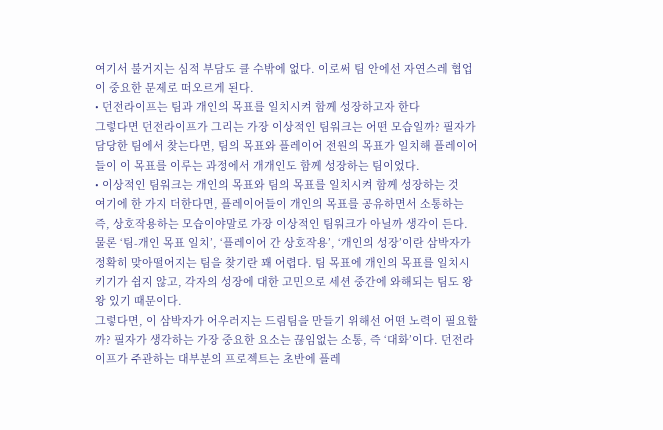여기서 불거지는 심적 부담도 클 수밖에 없다. 이로써 팀 안에선 자연스레 협업이 중요한 문제로 떠오르게 된다.
• 던전라이프는 팀과 개인의 목표를 일치시켜 함께 성장하고자 한다
그렇다면 던전라이프가 그리는 가장 이상적인 팀워크는 어떤 모습일까? 필자가 담당한 팀에서 찾는다면, 팀의 목표와 플레이어 전원의 목표가 일치해 플레이어들이 이 목표를 이루는 과정에서 개개인도 함께 성장하는 팀이었다.
• 이상적인 팀워크는 개인의 목표와 팀의 목표를 일치시켜 함께 성장하는 것
여기에 한 가지 더한다면, 플레이어들이 개인의 목표를 공유하면서 소통하는 즉, 상호작용하는 모습이야말로 가장 이상적인 팀워크가 아닐까 생각이 든다. 물론 ‘팀-개인 목표 일치’, ‘플레이어 간 상호작용’, ‘개인의 성장’이란 삼박자가 정확히 맞아떨어지는 팀을 찾기란 꽤 어렵다. 팀 목표에 개인의 목표를 일치시키기가 쉽지 않고, 각자의 성장에 대한 고민으로 세션 중간에 와해되는 팀도 왕왕 있기 때문이다.
그렇다면, 이 삼박자가 어우러지는 드림팀을 만들기 위해선 어떤 노력이 필요할까? 필자가 생각하는 가장 중요한 요소는 끊임없는 소통, 즉 ‘대화’이다. 던전라이프가 주관하는 대부분의 프로젝트는 초반에 플레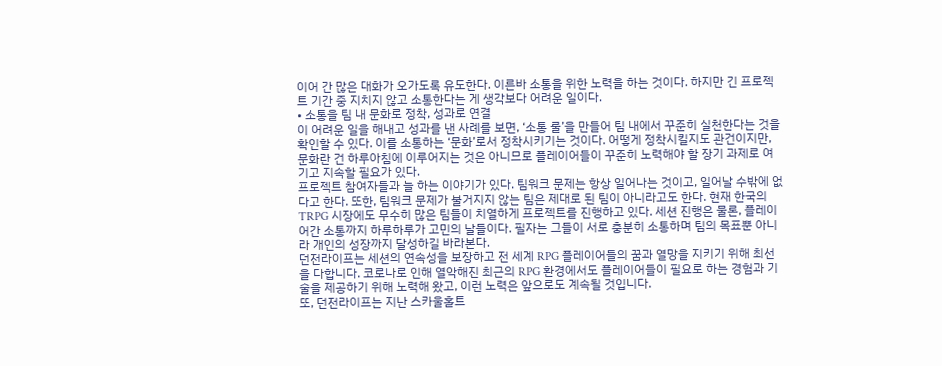이어 간 많은 대화가 오가도록 유도한다. 이른바 소통을 위한 노력을 하는 것이다. 하지만 긴 프로젝트 기간 중 지치지 않고 소통한다는 게 생각보다 어려운 일이다.
• 소통을 팀 내 문화로 정착, 성과로 연결
이 어려운 일을 해내고 성과를 낸 사례를 보면, ‘소통 룰’을 만들어 팀 내에서 꾸준히 실천한다는 것을 확인할 수 있다. 이를 소통하는 ‘문화’로서 정착시키기는 것이다. 어떻게 정착시킬지도 관건이지만, 문화란 건 하루아침에 이루어지는 것은 아니므로 플레이어들이 꾸준히 노력해야 할 장기 과제로 여기고 지속할 필요가 있다.
프로젝트 참여자들과 늘 하는 이야기가 있다. 팀워크 문제는 항상 일어나는 것이고, 일어날 수밖에 없다고 한다. 또한, 팀워크 문제가 불거지지 않는 팀은 제대로 된 팀이 아니라고도 한다. 현재 한국의 TRPG 시장에도 무수히 많은 팀들이 치열하게 프로젝트를 진행하고 있다. 세션 진행은 물론, 플레이어간 소통까지 하루하루가 고민의 날들이다. 필자는 그들이 서로 충분히 소통하며 팀의 목표뿐 아니라 개인의 성장까지 달성하길 바라본다.
던전라이프는 세션의 연속성을 보장하고 전 세계 RPG 플레이어들의 꿈과 열망을 지키기 위해 최선을 다합니다. 코로나로 인해 열악해진 최근의 RPG 환경에서도 플레이어들이 필요로 하는 경험과 기술을 제공하기 위해 노력해 왔고, 이런 노력은 앞으로도 계속될 것입니다.
또, 던전라이프는 지난 스카울홀트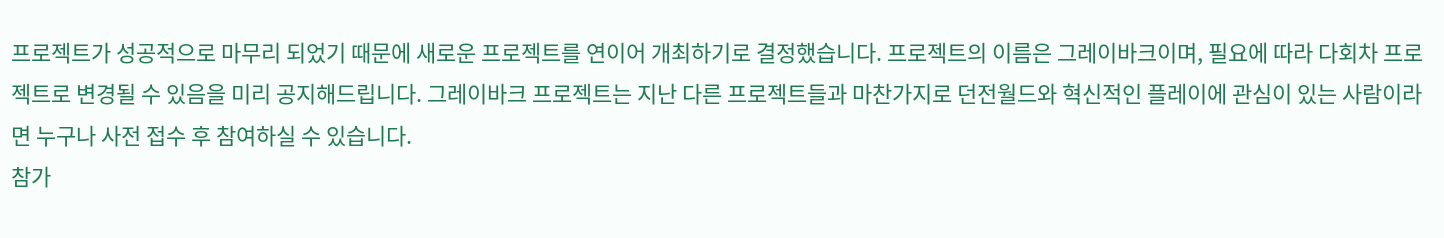프로젝트가 성공적으로 마무리 되었기 때문에 새로운 프로젝트를 연이어 개최하기로 결정했습니다. 프로젝트의 이름은 그레이바크이며, 필요에 따라 다회차 프로젝트로 변경될 수 있음을 미리 공지해드립니다. 그레이바크 프로젝트는 지난 다른 프로젝트들과 마찬가지로 던전월드와 혁신적인 플레이에 관심이 있는 사람이라면 누구나 사전 접수 후 참여하실 수 있습니다.
참가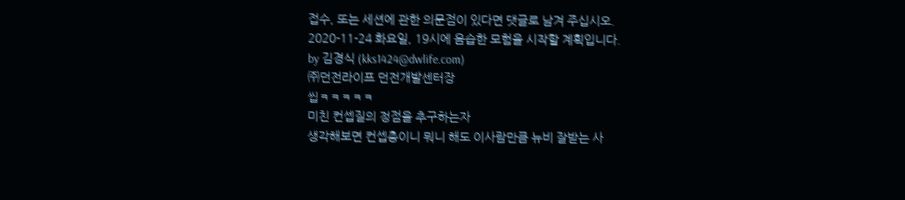접수, 또는 세션에 관한 의문점이 있다면 댓글로 남겨 주십시오.
2020-11-24 화요일, 19시에 음습한 모험을 시작할 계획입니다.
by 김경식 (kks1424@dwlife.com)
㈜던전라이프 던전개발센터장
씹ㅋㅋㅋㅋㅋ
미친 컨셉질의 정점을 추구하는자
생각해보면 컨셉충이니 뭐니 해도 이사람만큼 뉴비 잘받는 사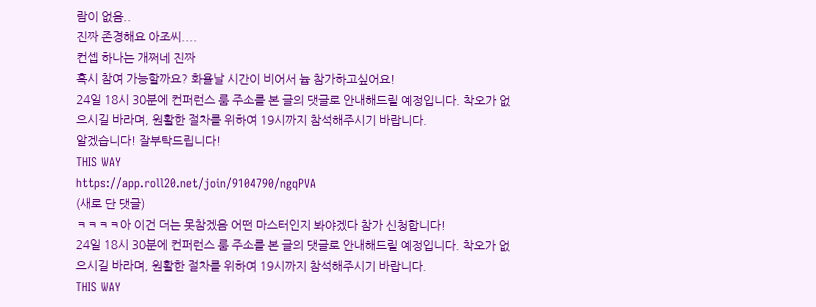람이 없음..
진짜 존경해요 아조씨....
컨셉 하나는 개쩌네 진짜
혹시 참여 가능할까요? 화욜날 시간이 비어서 늅 참가하고싶어요!
24일 18시 30분에 컨퍼런스 룸 주소를 본 글의 댓글로 안내해드릴 예정입니다. 착오가 없으시길 바라며, 원활한 절차를 위하여 19시까지 참석해주시기 바랍니다.
알겠습니다! 잘부탁드립니다!
THIS WAY
https://app.roll20.net/join/9104790/ngqPVA
(새로 단 댓글)
ㅋㅋㅋㅋ아 이건 더는 못참겠음 어떤 마스터인지 봐야겠다 참가 신청합니다!
24일 18시 30분에 컨퍼런스 룸 주소를 본 글의 댓글로 안내해드릴 예정입니다. 착오가 없으시길 바라며, 원활한 절차를 위하여 19시까지 참석해주시기 바랍니다.
THIS WAY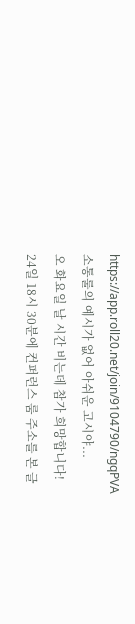https://app.roll20.net/join/9104790/ngqPVA
소통룰의 예시가 없어 아쉬운 고시야...
오 화요일 날 시간 비는데 참가 희망합니다!
24일 18시 30분에 컨퍼런스 룸 주소를 본 글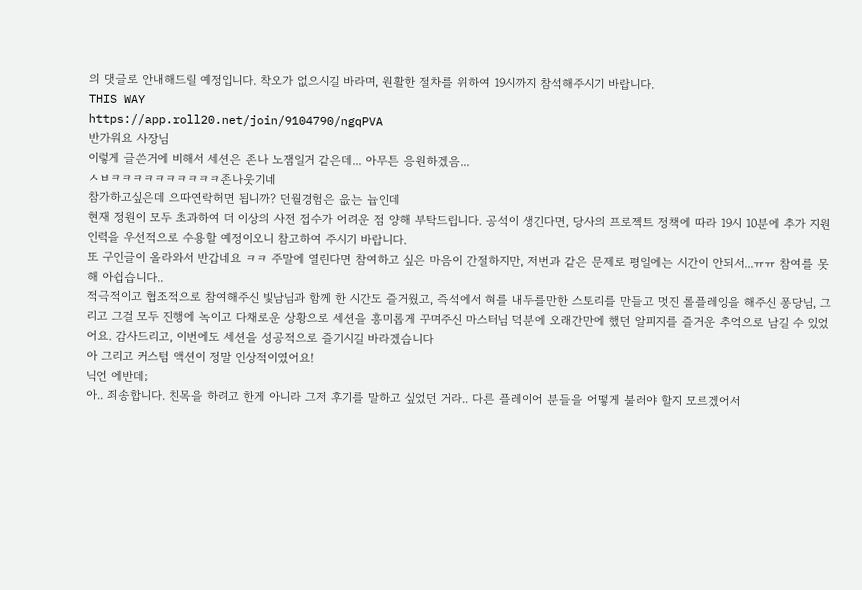의 댓글로 안내해드릴 예정입니다. 착오가 없으시길 바라며, 원활한 절차를 위하여 19시까지 참석해주시기 바랍니다.
THIS WAY
https://app.roll20.net/join/9104790/ngqPVA
반가워요 사장님
이렇게 글쓴거에 비해서 세션은 존나 노잼일거 같은데... 아무튼 응원하겠음...
ㅅㅂㅋㅋㅋㅋㅋㅋㅋㅋㅋㅋ존나웃기네
참가하고싶은데 으따연락허면 됩니까? 던월경험은 읎는 늅인데
현재 정원이 모두 초과하여 더 이상의 사전 접수가 어려운 점 양해 부탁드립니다. 공석이 생긴다면, 당사의 프로젝트 정책에 따라 19시 10분에 추가 지원 인력을 우선적으로 수용할 예정이오니 참고하여 주시기 바랍니다.
또 구인글이 올라와서 반갑네요 ㅋㅋ 주말에 열린다면 참여하고 싶은 마음이 간절하지만, 저번과 같은 문제로 평일에는 시간이 안되서...ㅠㅠ 참여를 못해 아쉽습니다..
적극적이고 협조적으로 참여해주신 빛남님과 함께 한 시간도 즐거웠고, 즉석에서 혀를 내두를만한 스토리를 만들고 멋진 롤플레잉을 해주신 퐁당님, 그리고 그걸 모두 진행에 녹이고 다채로운 상황으로 세션을 흥미롭게 꾸며주신 마스터님 덕분에 오래간만에 했던 알피지를 즐거운 추억으로 남길 수 있었어요. 감사드리고, 이번에도 세션을 성공적으로 즐기시길 바라겠습니다
아 그리고 커스텀 액션이 정말 인상적이였어요!
닉언 에반데;
아.. 죄송합니다. 친목을 하려고 한게 아니라 그저 후기를 말하고 싶었던 거라.. 다른 플레이어 분들을 어떻게 불러야 할지 모르겠어서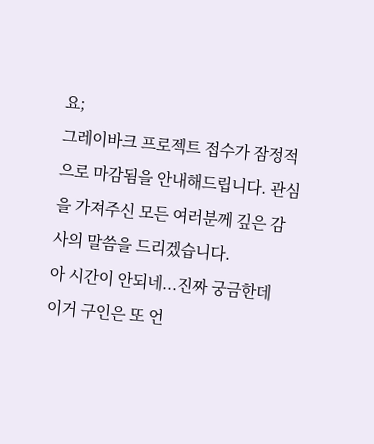요;
그레이바크 프로젝트 접수가 잠정적으로 마감됨을 안내해드립니다. 관심을 가져주신 모든 여러분께 깊은 감사의 말씀을 드리겠습니다.
아 시간이 안되네...진짜 궁금한데
이거 구인은 또 언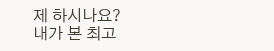제 하시나요?
내가 본 최고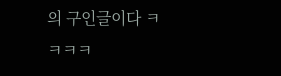의 구인글이다 ㅋㅋㅋㅋ